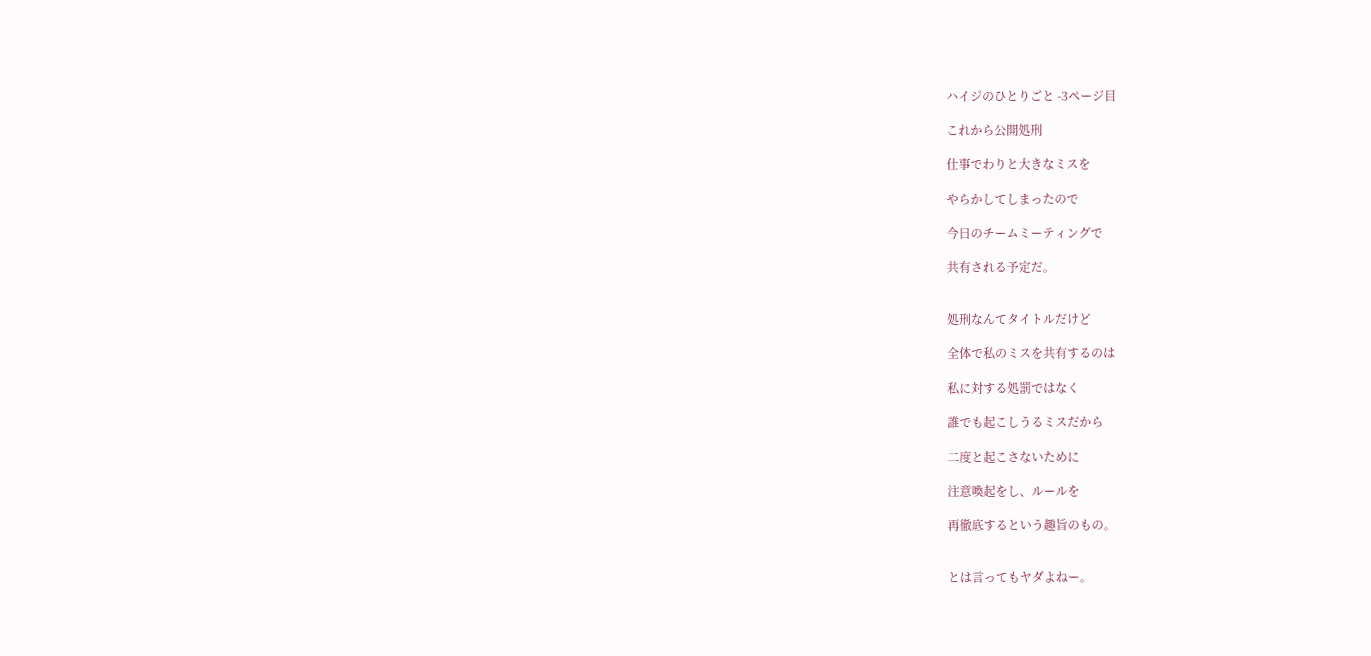ハイジのひとりごと -3ページ目

これから公開処刑

仕事でわりと大きなミスを

やらかしてしまったので

今日のチームミーティングで

共有される予定だ。


処刑なんてタイトルだけど

全体で私のミスを共有するのは

私に対する処罰ではなく

誰でも起こしうるミスだから

二度と起こさないために

注意喚起をし、ルールを

再徹底するという趣旨のもの。


とは言ってもヤダよねー。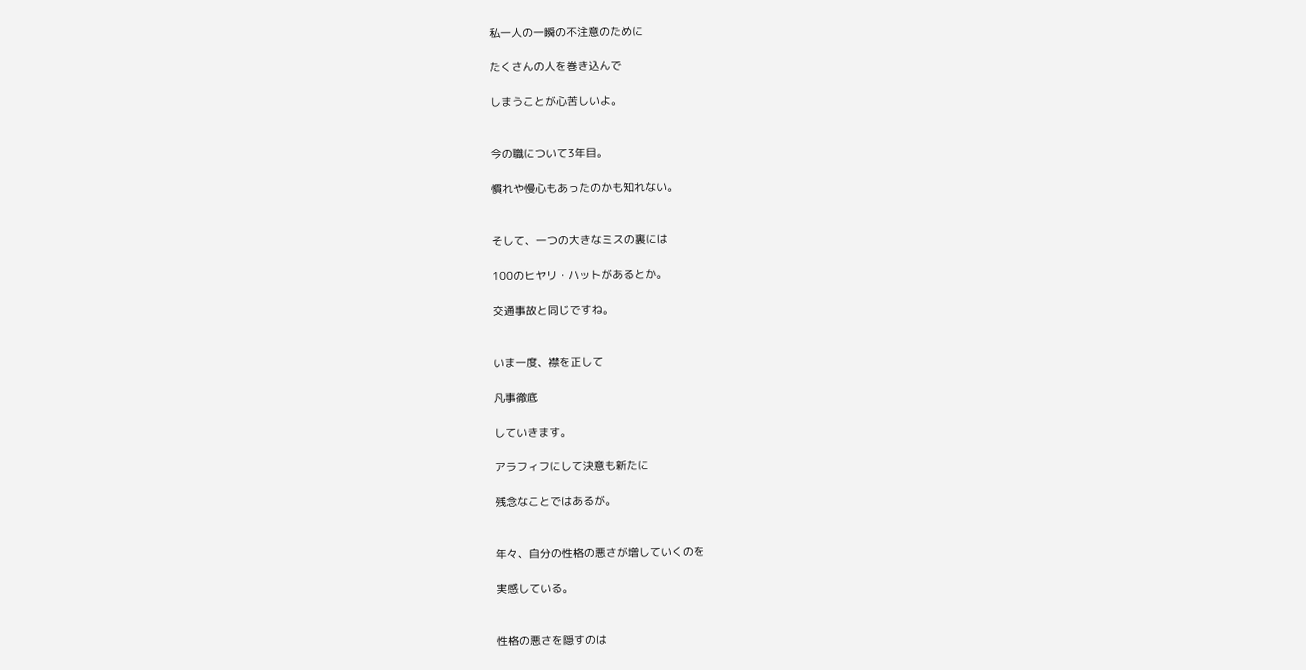私一人の一瞬の不注意のために

たくさんの人を巻き込んで

しまうことが心苦しいよ。


今の職について3年目。

慣れや慢心もあったのかも知れない。


そして、一つの大きなミスの裏には

100のヒヤリ・ハットがあるとか。

交通事故と同じですね。


いま一度、襟を正して

凡事徹底

していきます。

アラフィフにして決意も新たに

残念なことではあるが。


年々、自分の性格の悪さが増していくのを

実感している。


性格の悪さを隠すのは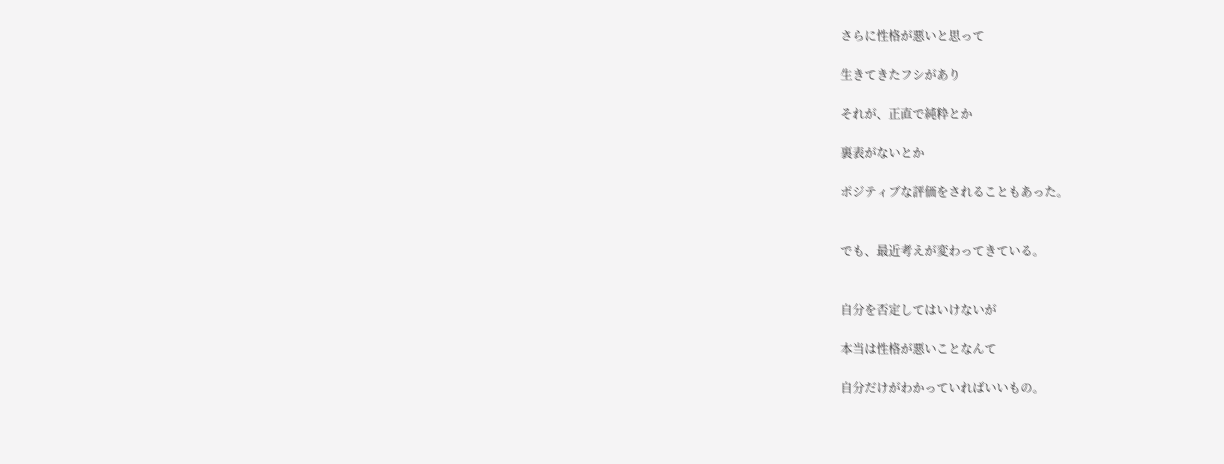さらに性格が悪いと思って

生きてきたフシがあり

それが、正直で純粋とか

裏表がないとか

ポジティブな評価をされることもあった。


でも、最近考えが変わってきている。


自分を否定してはいけないが

本当は性格が悪いことなんて

自分だけがわかっていればいいもの。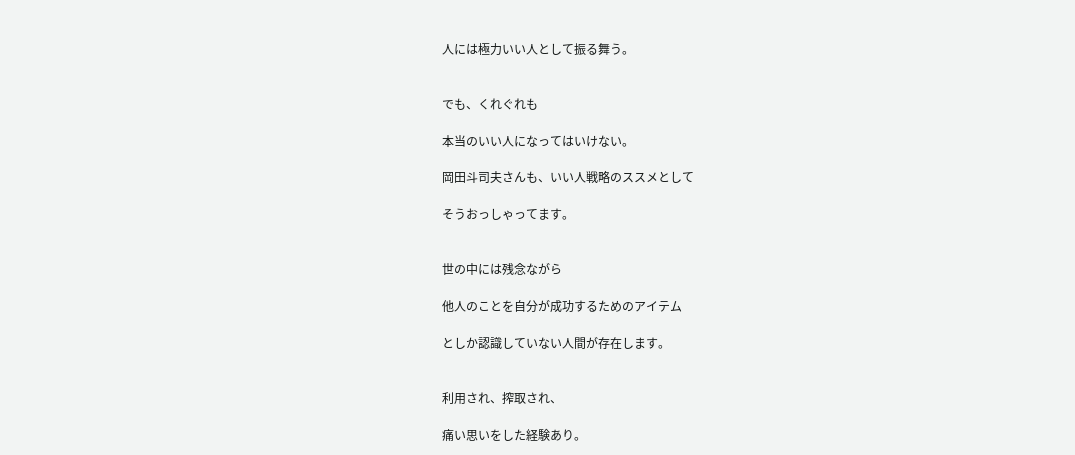人には極力いい人として振る舞う。


でも、くれぐれも

本当のいい人になってはいけない。

岡田斗司夫さんも、いい人戦略のススメとして

そうおっしゃってます。


世の中には残念ながら

他人のことを自分が成功するためのアイテム

としか認識していない人間が存在します。


利用され、搾取され、

痛い思いをした経験あり。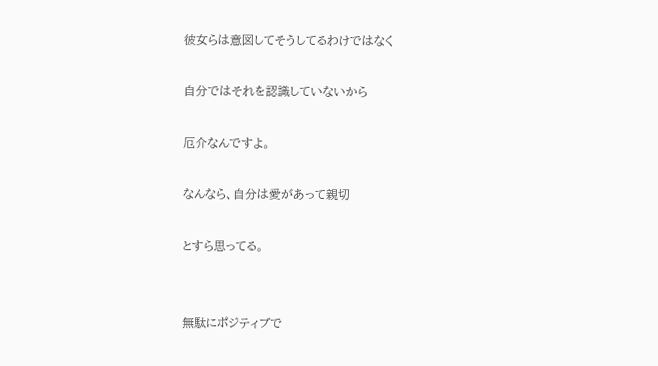彼女らは意図してそうしてるわけではなく

自分ではそれを認識していないから

厄介なんですよ。

なんなら、自分は愛があって親切

とすら思ってる。


無駄にポジティブで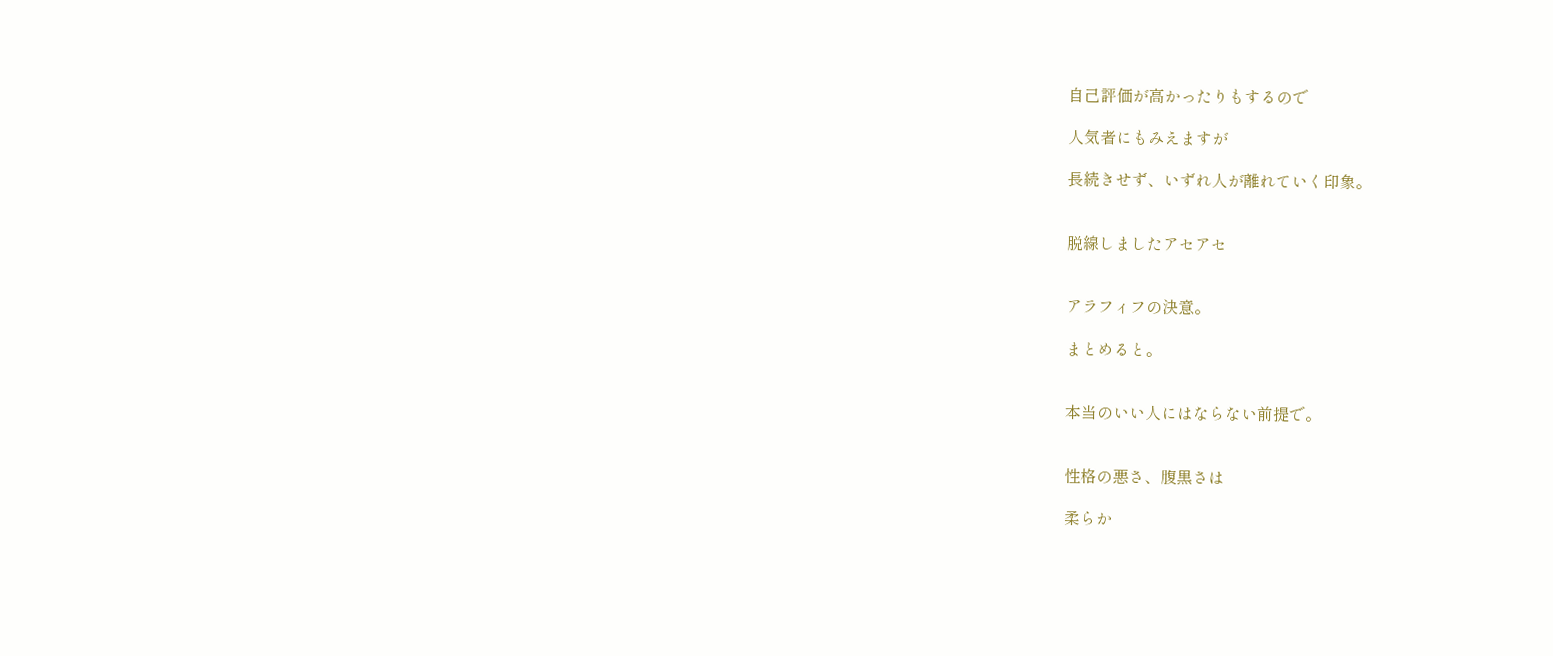自己評価が高かったりもするので

人気者にもみえますが

長続きせず、いずれ人が離れていく印象。


脱線しましたアセアセ


アラフィフの決意。

まとめると。


本当のいい人にはならない前提で。


性格の悪さ、腹黒さは

柔らか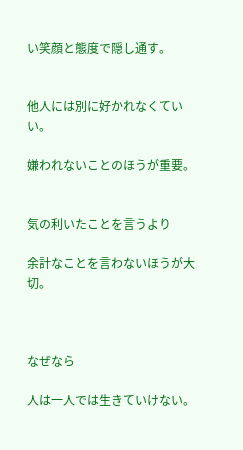い笑顔と態度で隠し通す。


他人には別に好かれなくていい。

嫌われないことのほうが重要。


気の利いたことを言うより

余計なことを言わないほうが大切。



なぜなら

人は一人では生きていけない。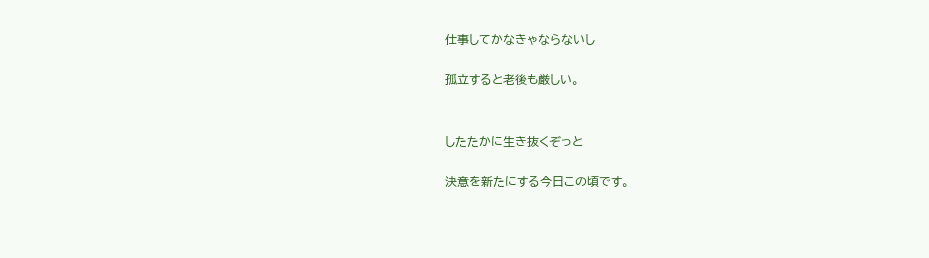仕事してかなきゃならないし

孤立すると老後も厳しい。


したたかに生き抜くぞっと

決意を新たにする今日この頃です。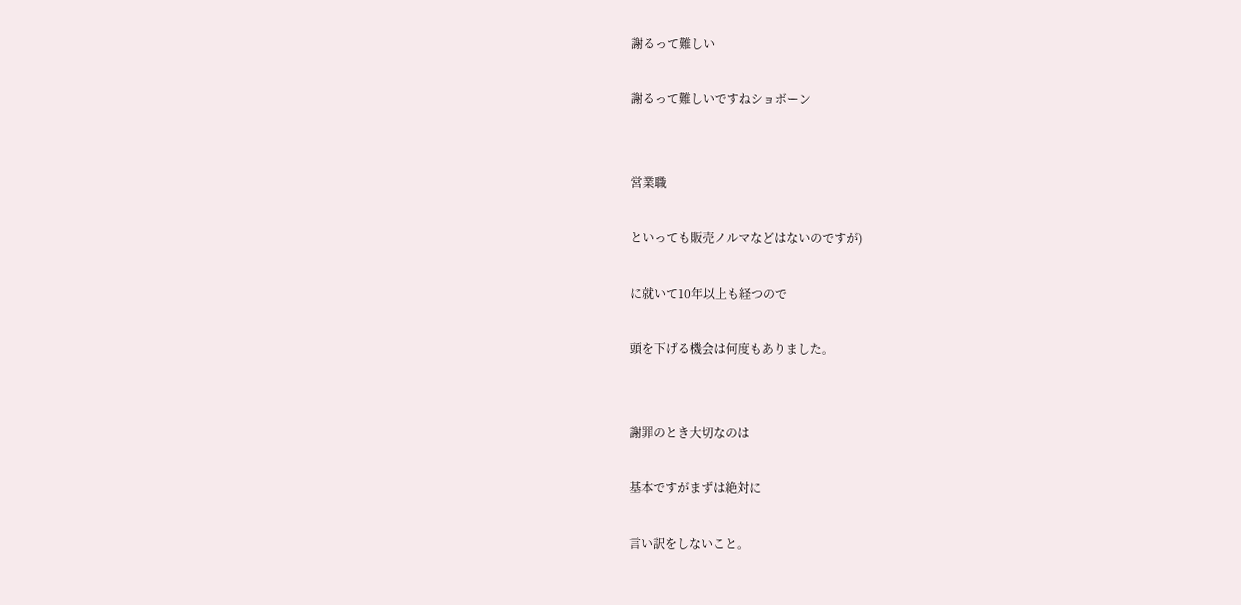謝るって難しい

謝るって難しいですねショボーン


営業職

といっても販売ノルマなどはないのですが)

に就いて10年以上も経つので

頭を下げる機会は何度もありました。


謝罪のとき大切なのは

基本ですがまずは絶対に

言い訳をしないこと。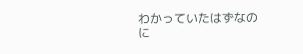わかっていたはずなのに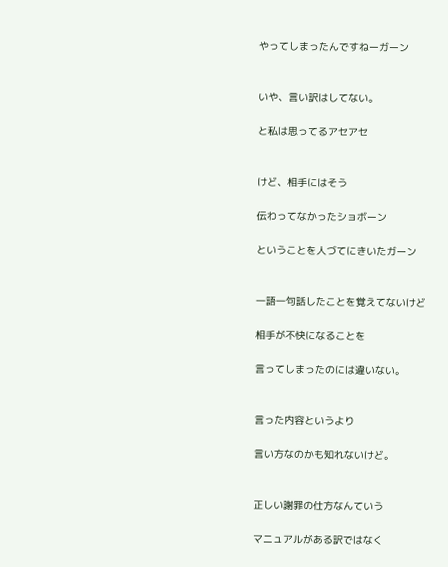やってしまったんですねーガーン


いや、言い訳はしてない。

と私は思ってるアセアセ


けど、相手にはそう

伝わってなかったショボーン

ということを人づてにきいたガーン


一語一句話したことを覚えてないけど

相手が不快になることを

言ってしまったのには違いない。


言った内容というより

言い方なのかも知れないけど。


正しい謝罪の仕方なんていう

マニュアルがある訳ではなく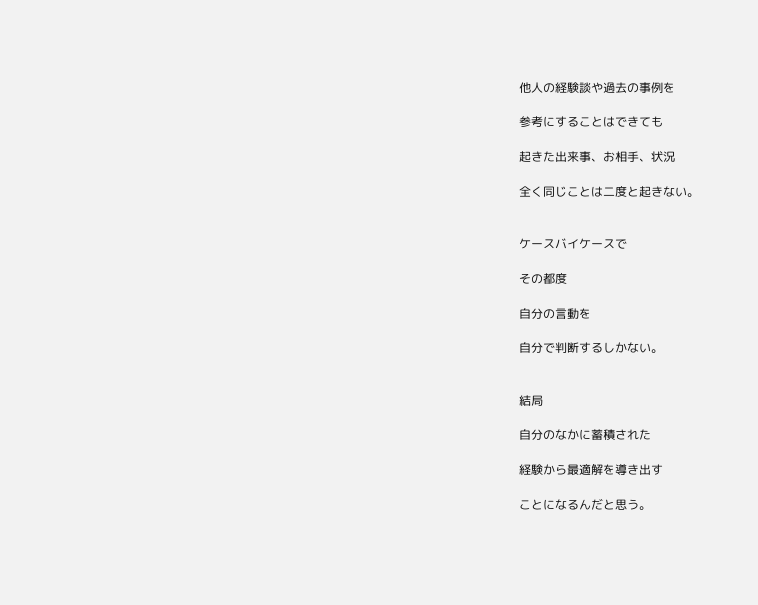他人の経験談や過去の事例を

参考にすることはできても

起きた出来事、お相手、状況

全く同じことは二度と起きない。


ケースバイケースで

その都度

自分の言動を

自分で判断するしかない。


結局

自分のなかに蓄積された

経験から最適解を導き出す

ことになるんだと思う。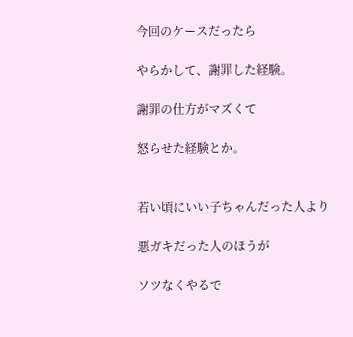今回のケースだったら

やらかして、謝罪した経験。

謝罪の仕方がマズくて

怒らせた経験とか。


若い頃にいい子ちゃんだった人より

悪ガキだった人のほうが

ソツなくやるで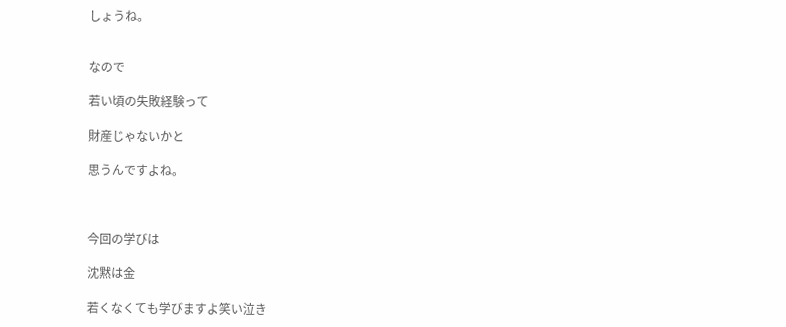しょうね。


なので

若い頃の失敗経験って

財産じゃないかと

思うんですよね。



今回の学びは

沈黙は金

若くなくても学びますよ笑い泣き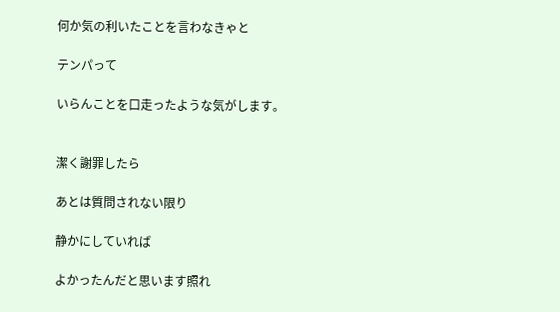何か気の利いたことを言わなきゃと

テンパって

いらんことを口走ったような気がします。


潔く謝罪したら

あとは質問されない限り

静かにしていれば

よかったんだと思います照れ